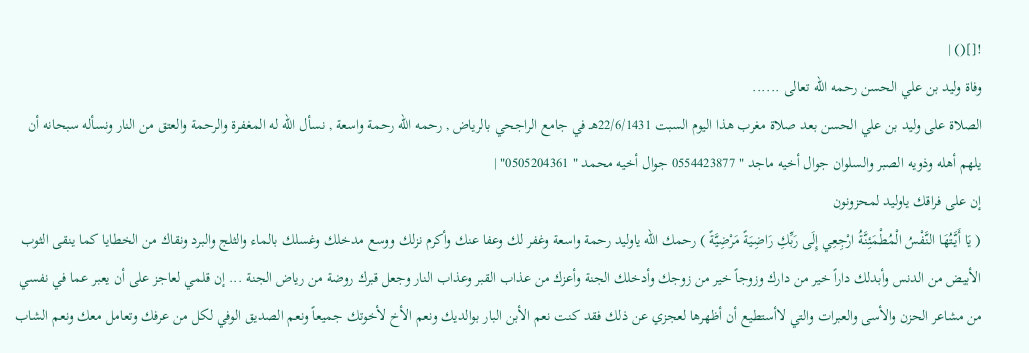![]() |
وفاة وليد بن علي الحسن رحمه الله تعالى ......
الصلاة على وليد بن علي الحسن بعد صلاة مغرب هذا اليوم السبت 22/6/1431هـ في جامع الراجحي بالرياض , رحمه الله رحمة واسعة , نسأل الله له المغفرة والرحمة والعتق من النار ونسأله سبحانه أن يلهم أهله وذويه الصبر والسلوان جوال أخيه ماجد " 0554423877 جوال أخيه محمد " 0505204361" |
إن على فراقك ياوليد لمحزونون
( يَا أَيَّتُهَا النَّفْسُ الْمُطْمَئِنَّةُ ارْجِعِي إِلَى رَبِّكِ رَاضِيَةً مَرْضِيَّةً ) رحمك الله ياوليد رحمة واسعة وغفر لك وعفا عنك وأكرم نزلك ووسع مدخلك وغسلك بالماء والثلج والبرد ونقاك من الخطايا كما ينقى الثوب الأبيض من الدنس وأبدلك داراً خير من دارك وزوجاً خير من زوجك وأدخلك الجنة وأعزك من عذاب القبر وعذاب النار وجعل قبرك روضة من رياض الجنة ... إن قلمي لعاجز على أن يعبر عما في نفسي من مشاعر الحزن والأسى والعبرات والتي لاأستطيع أن أظهرها لعجزي عن ذلك فقد كنت نعم الأبن البار بوالديك ونعم الأخ لأخوتك جميعاً ونعم الصديق الوفي لكل من عرفك وتعامل معك ونعم الشاب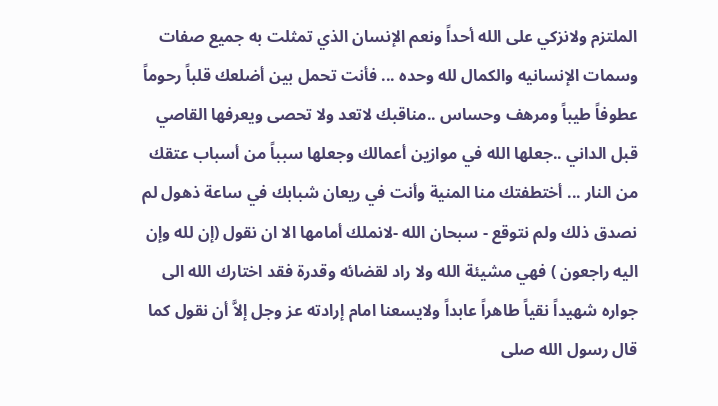الملتزم ولانزكي على الله أحداً ونعم الإنسان الذي تمثلت به جميع صفات وسمات الإنسانيه والكمال لله وحده ... فأنت تحمل بين أضلعك قلباً رحوماً عطوفاً طيباً ومرهف وحساس ..مناقبك لاتعد ولا تحصى ويعرفها القاصي قبل الداني ..جعلها الله في موازين أعمالك وجعلها سبباً من أسباب عتقك من النار ... أختطفتك منا المنية وأنت في ريعان شبابك في ساعة ذهول لم نصدق ذلك ولم نتوقع - سبحان الله -لانملك أمامها الا ان نقول (إن لله وإن اليه راجعون ) فهي مشيئة الله ولا راد لقضائه وقدرة فقد اختارك الله الى جواره شهيداً نقياً طاهراً عابداً ولايسعنا امام إرادته عز وجل إلاَّ أن نقول كما قال رسول الله صلى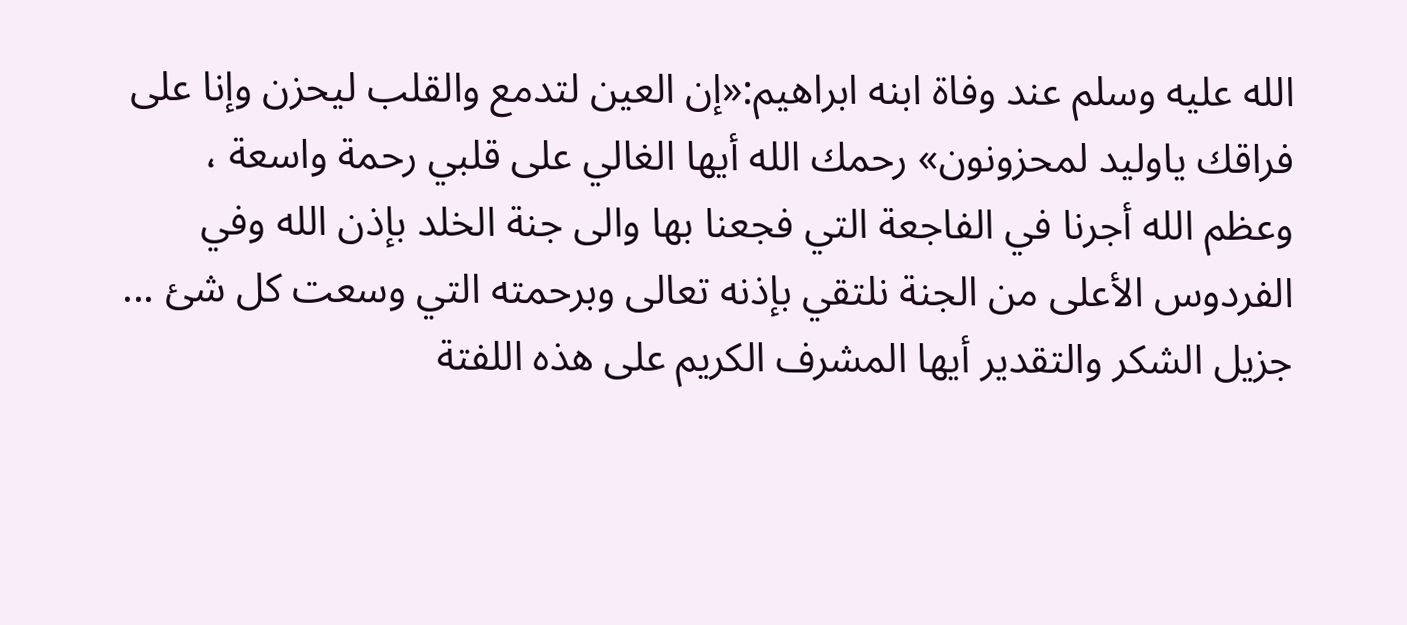الله عليه وسلم عند وفاة ابنه ابراهيم:«إن العين لتدمع والقلب ليحزن وإنا على فراقك ياوليد لمحزونون» رحمك الله أيها الغالي على قلبي رحمة واسعة ، وعظم الله أجرنا في الفاجعة التي فجعنا بها والى جنة الخلد بإذن الله وفي الفردوس الأعلى من الجنة نلتقي بإذنه تعالى وبرحمته التي وسعت كل شئ ... جزيل الشكر والتقدير أيها المشرف الكريم على هذه اللفتة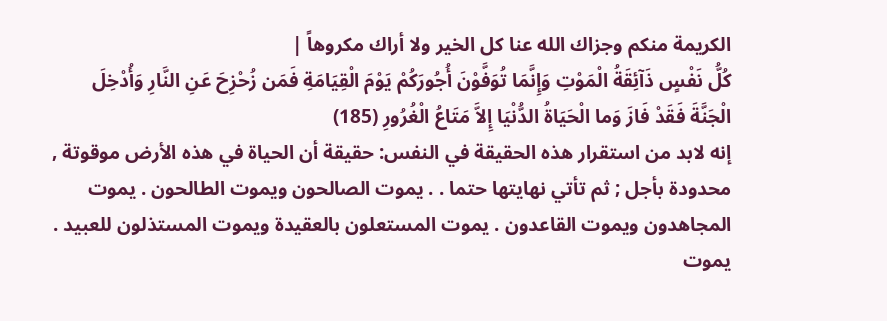الكريمة منكم وجزاك الله عنا كل الخير ولا أراك مكروهاً |
كُلُّ نَفْسٍ ذَآئِقَةُ الْمَوْتِ وَإِنَّمَا تُوَفَّوْنَ أُجُورَكُمْ يَوْمَ الْقِيَامَةِ فَمَن زُحْزِحَ عَنِ النَّارِ وَأُدْخِلَ الْجَنَّةَ فَقَدْ فَازَ وَما الْحَيَاةُ الدُّنْيَا إِلاَّ مَتَاعُ الْغُرُورِ (185)
إنه لابد من استقرار هذه الحقيقة في النفس: حقيقة أن الحياة في هذه الأرض موقوتة , محدودة بأجل ; ثم تأتي نهايتها حتما . . يموت الصالحون ويموت الطالحون . يموت المجاهدون ويموت القاعدون . يموت المستعلون بالعقيدة ويموت المستذلون للعبيد . يموت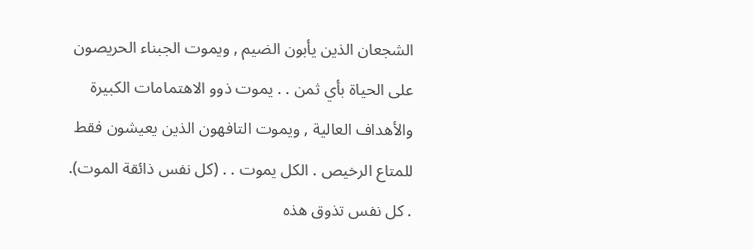الشجعان الذين يأبون الضيم , ويموت الجبناء الحريصون على الحياة بأي ثمن . . يموت ذوو الاهتمامات الكبيرة والأهداف العالية , ويموت التافهون الذين يعيشون فقط للمتاع الرخيص . الكل يموت . . (كل نفس ذائقة الموت). . كل نفس تذوق هذه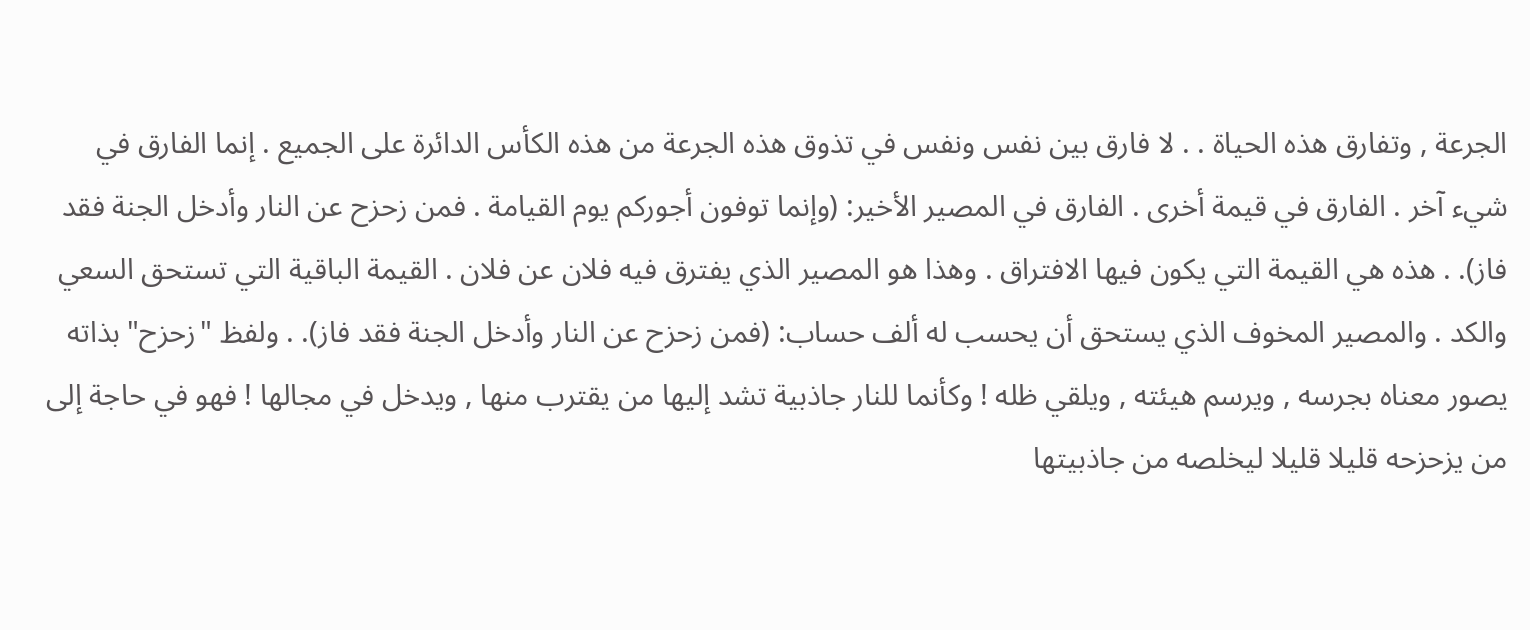الجرعة , وتفارق هذه الحياة . . لا فارق بين نفس ونفس في تذوق هذه الجرعة من هذه الكأس الدائرة على الجميع . إنما الفارق في شيء آخر . الفارق في قيمة أخرى . الفارق في المصير الأخير: (وإنما توفون أجوركم يوم القيامة . فمن زحزح عن النار وأدخل الجنة فقد فاز). . هذه هي القيمة التي يكون فيها الافتراق . وهذا هو المصير الذي يفترق فيه فلان عن فلان . القيمة الباقية التي تستحق السعي والكد . والمصير المخوف الذي يستحق أن يحسب له ألف حساب: (فمن زحزح عن النار وأدخل الجنة فقد فاز). . ولفظ "زحزح" بذاته يصور معناه بجرسه , ويرسم هيئته , ويلقي ظله ! وكأنما للنار جاذبية تشد إليها من يقترب منها , ويدخل في مجالها ! فهو في حاجة إلى من يزحزحه قليلا قليلا ليخلصه من جاذبيتها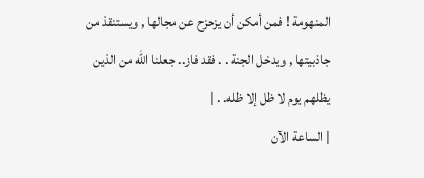المنهومة ! فمن أمكن أن يزحزح عن مجالها , ويستنقذ من جاذبيتها , ويدخل الجنة . . فقد فاز.. جعلنا الله من الذين يظلهم يوم لا ظل إلا ظله. . |
| الساعة الآن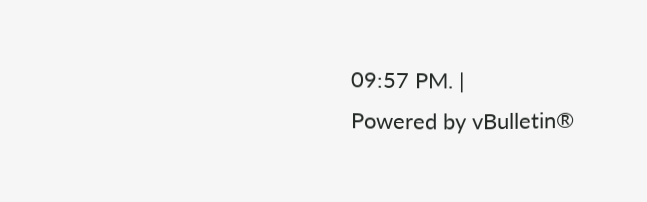09:57 PM. |
Powered by vBulletin®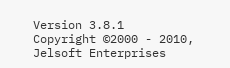Version 3.8.1
Copyright ©2000 - 2010, Jelsoft Enterprises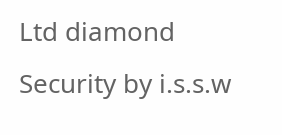Ltd diamond
Security by i.s.s.w